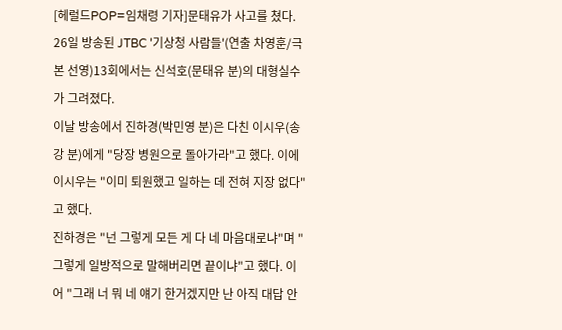[헤럴드POP=임채령 기자]문태유가 사고를 쳤다.
26일 방송된 JTBC '기상청 사람들'(연출 차영훈/극본 선영)13회에서는 신석호(문태유 분)의 대형실수가 그려졌다.
이날 방송에서 진하경(박민영 분)은 다친 이시우(송강 분)에게 "당장 병원으로 돌아가라"고 했다. 이에 이시우는 "이미 퇴원했고 일하는 데 전혀 지장 없다"고 했다.
진하경은 "넌 그렇게 모든 게 다 네 마음대로냐"며 "그렇게 일방적으로 말해버리면 끝이냐"고 했다. 이어 "그래 너 뭐 네 얘기 한거겠지만 난 아직 대답 안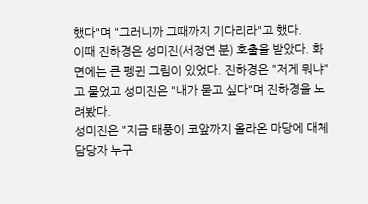했다"며 "그러니까 그때까지 기다리라"고 했다.
이때 진하경은 성미진(서정연 분) 호출을 받았다. 화면에는 큰 펭귄 그림이 있었다. 진하경은 "저게 뭐냐"고 물었고 성미진은 "내가 묻고 싶다"며 진하경을 노려봤다.
성미진은 "지금 태풍이 코앞까지 올라온 마당에 대체 담당자 누구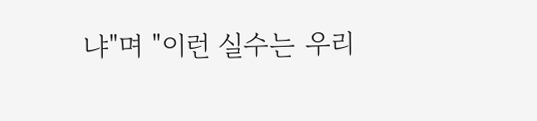냐"며 "이런 실수는 우리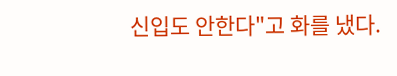신입도 안한다"고 화를 냈다.